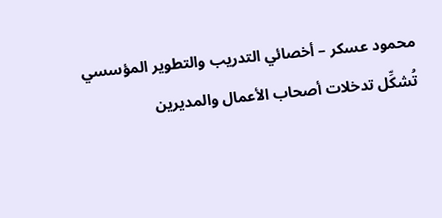محمود عسكر – أخصائي التدريب والتطوير المؤسسي
تُشكِّل تدخلات أصحاب الأعمال والمديرين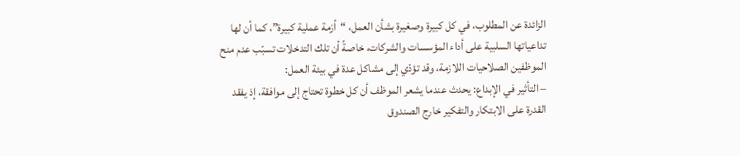الزائدة عن المطلوب، في كل كبيرة وصغيرة بشأن العمل، “أزمة عملية كبيرة”، كما أن لها تداعياتها السلبية على أداء المؤسسات والشركات، خاصةً أن تلك التدخلات تسبّب عدم منح الموظفين الصلاحيات اللازمة، وقد تؤدّي إلى مشاكل عدة في بيئة العمل:
– التأثير في الإبداع: يحدث عندما يشعر الموظف أن كل خطوة تحتاج إلى موافقة، إذ يفقد القدرة على الابتكار والتفكير خارج الصندوق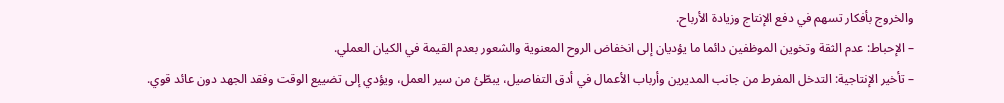والخروج بأفكار تسهم في دفع الإنتاج وزيادة الأرباح.
– الإحباط: عدم الثقة وتخوين الموظفين دائما ما يؤديان إلى انخفاض الروح المعنوية والشعور بعدم القيمة في الكيان العملي.
– تأخير الإنتاجية: التدخل المفرط من جانب المديرين وأرباب الأعمال في أدق التفاصيل، يبطّئ من سير العمل، ويؤدي إلى تضييع الوقت وفقد الجهد دون عائد قوي.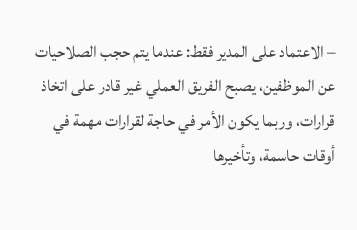– الاعتماد على المدير فقط: عندما يتم حجب الصلاحيات عن الموظفين، يصبح الفريق العملي غير قادر على اتخاذ قرارات، وربما يكون الأمر في حاجة لقرارات مهمة في أوقات حاسمة، وتأخيرها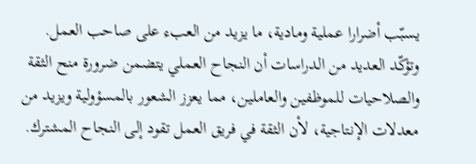يسبّب أضرارا عملية ومادية، ما يزيد من العبء على صاحب العمل.
وتؤكّد العديد من الدراسات أن النجاح العملي يتضمن ضرورة منح الثقة والصلاحيات للموظفين والعاملين، مما يعزز الشعور بالمسؤولية ويزيد من معدلات الإنتاجية، لأن الثقة في فريق العمل تقود إلى النجاح المشترك.